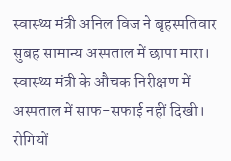स्वास्थ्य मंत्री अनिल विज ने बृहस्पतिवार सुबह सामान्य अस्पताल में छापा मारा। स्वास्थ्य मंत्री के औचक निरीक्षण में अस्पताल में साफ-सफाई नहीं दिखी। रोगियों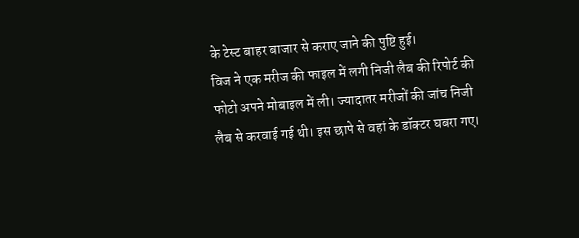के टेस्ट बाहर बाजार से कराए जाने की पुष्टि हुई।
विज ने एक मरीज की फाइल में लगी निजी लैब की रिपोर्ट की फोटो अपने मोबाइल में ली। ज्यादातर मरीजों की जांच निजी लैब से करवाई गई थी। इस छापे से वहां के डॉक्टर घबरा गए।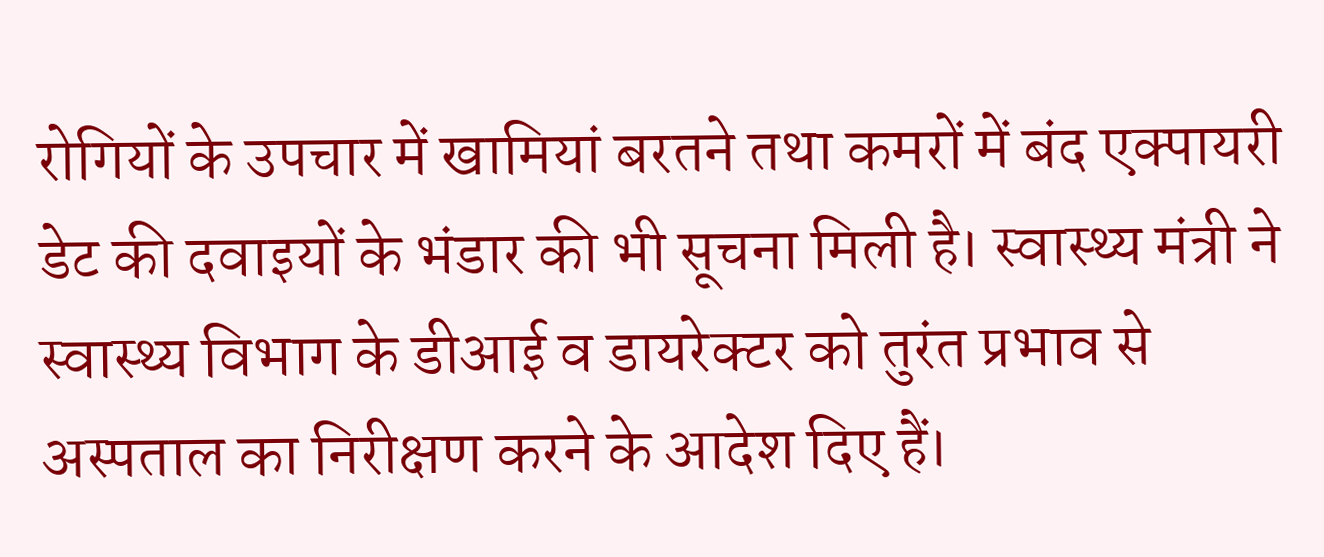रोगियों के उपचार में खामियां बरतने तथा कमरों में बंद एक्पायरी डेट की दवाइयों के भंडार की भी सूचना मिली है। स्वास्थ्य मंत्री ने स्वास्थ्य विभाग के डीआई व डायरेक्टर को तुरंत प्रभाव से अस्पताल का निरीक्षण करने के आदेश दिए हैं।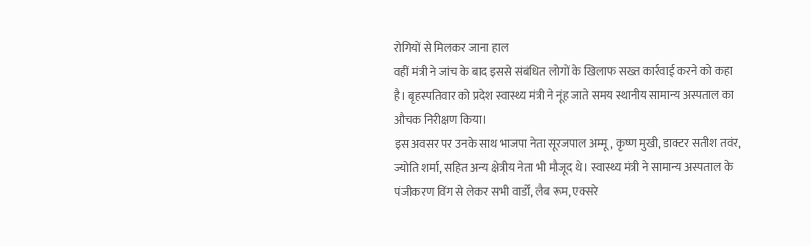रोगियों से मिलकर जाना हाल
वहीं मंत्री ने जांच के बाद इससे संबंधित लोगों के खिलाफ सख्त कार्रवाई करने को कहा है। बृहस्पतिवार को प्रदेश स्वास्थ्य मंत्री ने नूंह जाते समय स्थानीय सामान्य अस्पताल का औचक निरीक्षण किया।
इस अवसर पर उनके साथ भाजपा नेता सूरजपाल अम्मू, कृष्ण मुखी, डाक्टर सतीश तवंर, ज्योति शर्मा, सहित अन्य क्षेत्रीय नेता भी मौजूद थे। स्वास्थ्य मंत्री ने सामान्य अस्पताल के पंजीकरण विंग से लेकर सभी वार्डों, लैब रूम, एक्सरे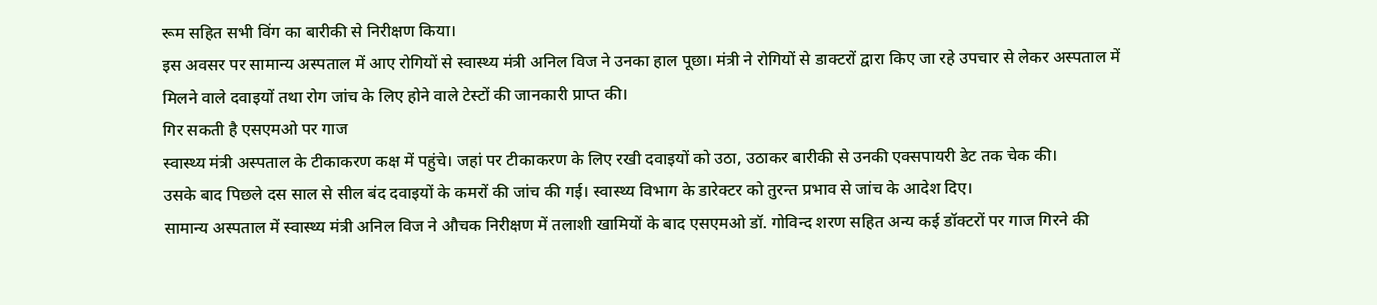रूम सहित सभी विंग का बारीकी से निरीक्षण किया।
इस अवसर पर सामान्य अस्पताल में आए रोगियों से स्वास्थ्य मंत्री अनिल विज ने उनका हाल पूछा। मंत्री ने रोगियों से डाक्टरों द्वारा किए जा रहे उपचार से लेकर अस्पताल में मिलने वाले दवाइयों तथा रोग जांच के लिए होने वाले टेस्टों की जानकारी प्राप्त की।
गिर सकती है एसएमओ पर गाज
स्वास्थ्य मंत्री अस्पताल के टीकाकरण कक्ष में पहुंचे। जहां पर टीकाकरण के लिए रखी दवाइयों को उठा, उठाकर बारीकी से उनकी एक्सपायरी डेट तक चेक की।
उसके बाद पिछले दस साल से सील बंद दवाइयों के कमरों की जांच की गई। स्वास्थ्य विभाग के डारेक्टर को तुरन्त प्रभाव से जांच के आदेश दिए।
सामान्य अस्पताल में स्वास्थ्य मंत्री अनिल विज ने औचक निरीक्षण में तलाशी खामियों के बाद एसएमओ डॉ. गोविन्द शरण सहित अन्य कई डॉक्टरों पर गाज गिरने की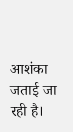आशंका जताई जा रही है।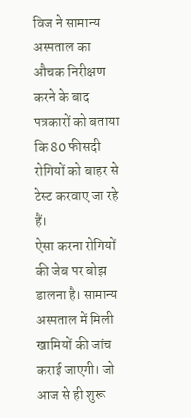विज ने सामान्य अस्पताल का औचक निरीक्षण करने के बाद पत्रकारों को बताया कि 80 फीसदी रोगियों को बाहर से टेस्ट करवाए जा रहे हैं।
ऐसा करना रोगियों की जेब पर बोझ डालना है। सामान्य अस्पताल में मिली खामियों की जांच कराई जाएगी। जो आज से ही शुरू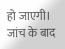हो जाएगी। जांच के बाद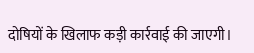दोषियों के खिलाफ कड़ी कार्रवाई की जाएगी।